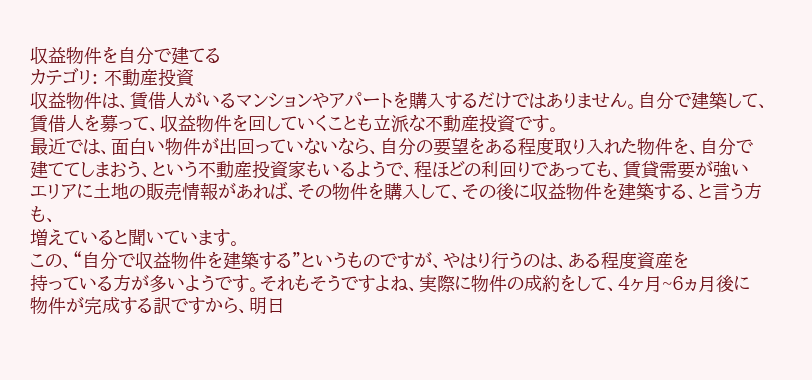収益物件を自分で建てる
カテゴリ: 不動産投資
収益物件は、賃借人がいるマンションやアパートを購入するだけではありません。自分で建築して、賃借人を募って、収益物件を回していくことも立派な不動産投資です。
最近では、面白い物件が出回っていないなら、自分の要望をある程度取り入れた物件を、自分で
建ててしまおう、という不動産投資家もいるようで、程ほどの利回りであっても、賃貸需要が強い
エリアに土地の販売情報があれば、その物件を購入して、その後に収益物件を建築する、と言う方も、
増えていると聞いています。
この、“自分で収益物件を建築する”というものですが、やはり行うのは、ある程度資産を
持っている方が多いようです。それもそうですよね、実際に物件の成約をして、4ヶ月~6ヵ月後に
物件が完成する訳ですから、明日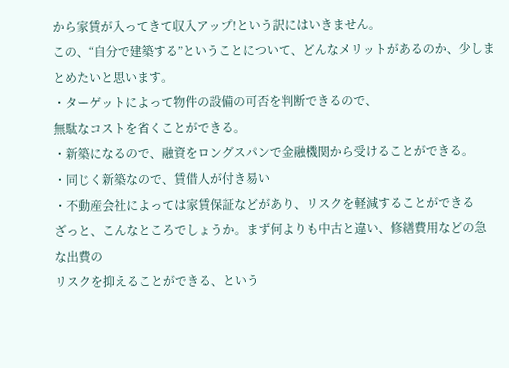から家賃が入ってきて収入アップ!という訳にはいきません。
この、“自分で建築する”ということについて、どんなメリットがあるのか、少しまとめたいと思います。
・ターゲットによって物件の設備の可否を判断できるので、
無駄なコストを省くことができる。
・新築になるので、融資をロングスパンで金融機関から受けることができる。
・同じく新築なので、賃借人が付き易い
・不動産会社によっては家賃保証などがあり、リスクを軽減することができる
ざっと、こんなところでしょうか。まず何よりも中古と違い、修繕費用などの急な出費の
リスクを抑えることができる、という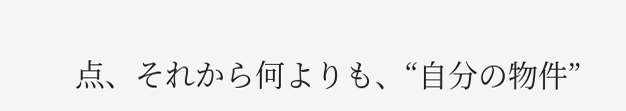点、それから何よりも、“自分の物件”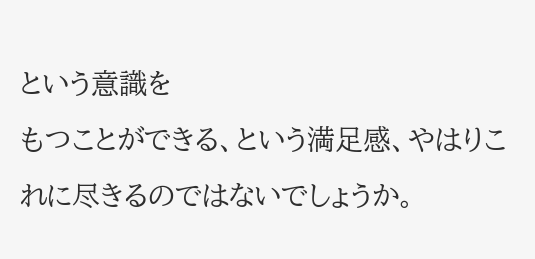という意識を
もつことができる、という満足感、やはりこれに尽きるのではないでしょうか。